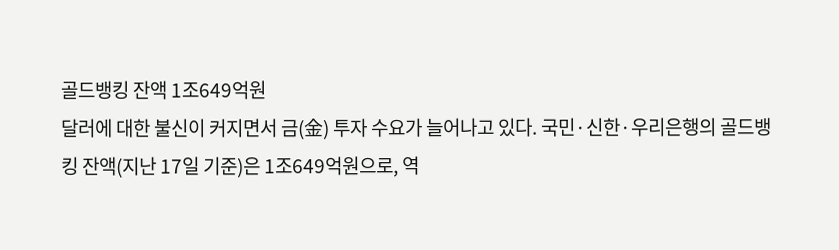골드뱅킹 잔액 1조649억원
달러에 대한 불신이 커지면서 금(金) 투자 수요가 늘어나고 있다. 국민·신한·우리은행의 골드뱅킹 잔액(지난 17일 기준)은 1조649억원으로, 역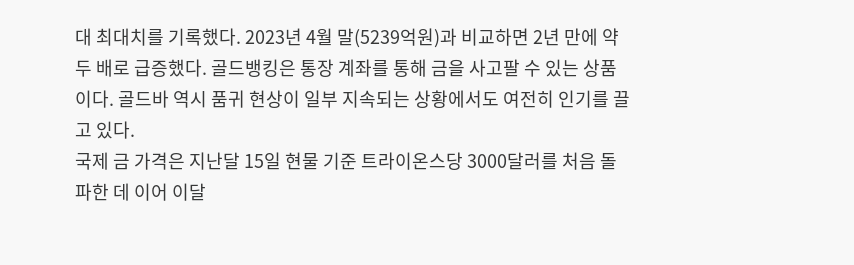대 최대치를 기록했다. 2023년 4월 말(5239억원)과 비교하면 2년 만에 약 두 배로 급증했다. 골드뱅킹은 통장 계좌를 통해 금을 사고팔 수 있는 상품이다. 골드바 역시 품귀 현상이 일부 지속되는 상황에서도 여전히 인기를 끌고 있다.
국제 금 가격은 지난달 15일 현물 기준 트라이온스당 3000달러를 처음 돌파한 데 이어 이달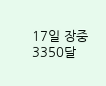17일 장중 3350달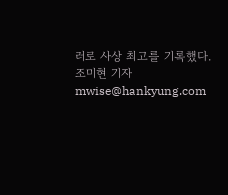러로 사상 최고를 기록했다.
조미현 기자 mwise@hankyung.com